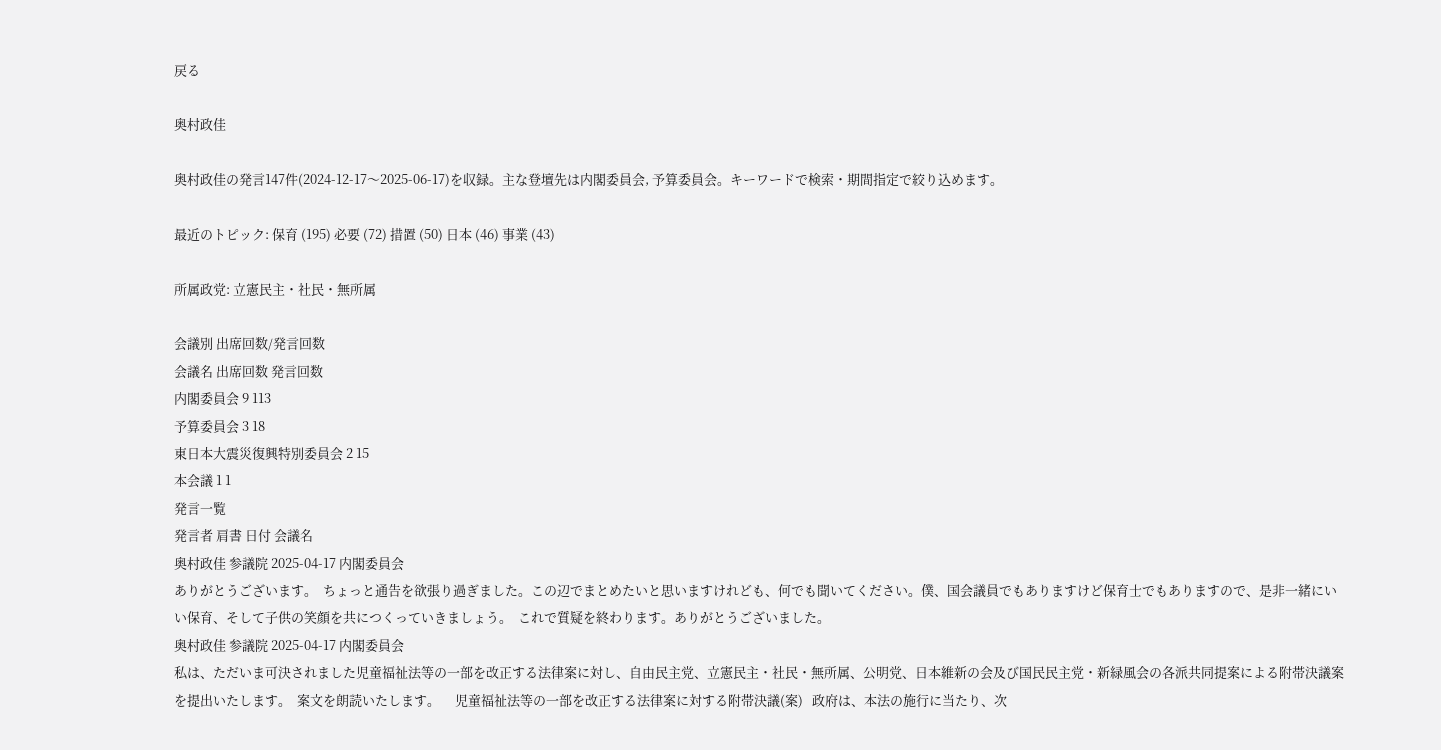戻る

奥村政佳

奥村政佳の発言147件(2024-12-17〜2025-06-17)を収録。主な登壇先は内閣委員会, 予算委員会。キーワードで検索・期間指定で絞り込めます。

最近のトピック: 保育 (195) 必要 (72) 措置 (50) 日本 (46) 事業 (43)

所属政党: 立憲民主・社民・無所属

会議別 出席回数/発言回数
会議名 出席回数 発言回数
内閣委員会 9 113
予算委員会 3 18
東日本大震災復興特別委員会 2 15
本会議 1 1
発言一覧
発言者 肩書 日付 会議名
奥村政佳 参議院 2025-04-17 内閣委員会
ありがとうございます。  ちょっと通告を欲張り過ぎました。この辺でまとめたいと思いますけれども、何でも聞いてください。僕、国会議員でもありますけど保育士でもありますので、是非一緒にいい保育、そして子供の笑顔を共につくっていきましょう。  これで質疑を終わります。ありがとうございました。
奥村政佳 参議院 2025-04-17 内閣委員会
私は、ただいま可決されました児童福祉法等の一部を改正する法律案に対し、自由民主党、立憲民主・社民・無所属、公明党、日本維新の会及び国民民主党・新緑風会の各派共同提案による附帯決議案を提出いたします。  案文を朗読いたします。     児童福祉法等の一部を改正する法律案に対する附帯決議(案)   政府は、本法の施行に当たり、次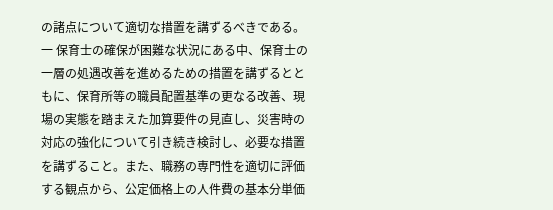の諸点について適切な措置を講ずるべきである。  一 保育士の確保が困難な状況にある中、保育士の一層の処遇改善を進めるための措置を講ずるとともに、保育所等の職員配置基準の更なる改善、現場の実態を踏まえた加算要件の見直し、災害時の対応の強化について引き続き検討し、必要な措置を講ずること。また、職務の専門性を適切に評価する観点から、公定価格上の人件費の基本分単価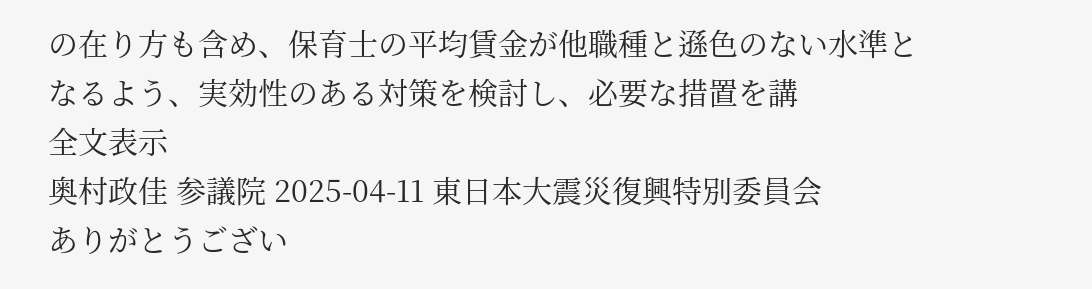の在り方も含め、保育士の平均賃金が他職種と遜色のない水準となるよう、実効性のある対策を検討し、必要な措置を講
全文表示
奥村政佳 参議院 2025-04-11 東日本大震災復興特別委員会
ありがとうござい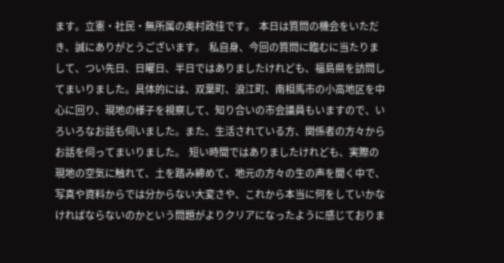ます。立憲・社民・無所属の奥村政佳です。  本日は質問の機会をいただき、誠にありがとうございます。  私自身、今回の質問に臨むに当たりまして、つい先日、日曜日、半日ではありましたけれども、福島県を訪問してまいりました。具体的には、双葉町、浪江町、南相馬市の小高地区を中心に回り、現地の様子を視察して、知り合いの市会議員もいますので、いろいろなお話も伺いました。また、生活されている方、関係者の方々からお話を伺ってまいりました。  短い時間ではありましたけれども、実際の現地の空気に触れて、土を踏み締めて、地元の方々の生の声を聞く中で、写真や資料からでは分からない大変さや、これから本当に何をしていかなければならないのかという問題がよりクリアになったように感じておりま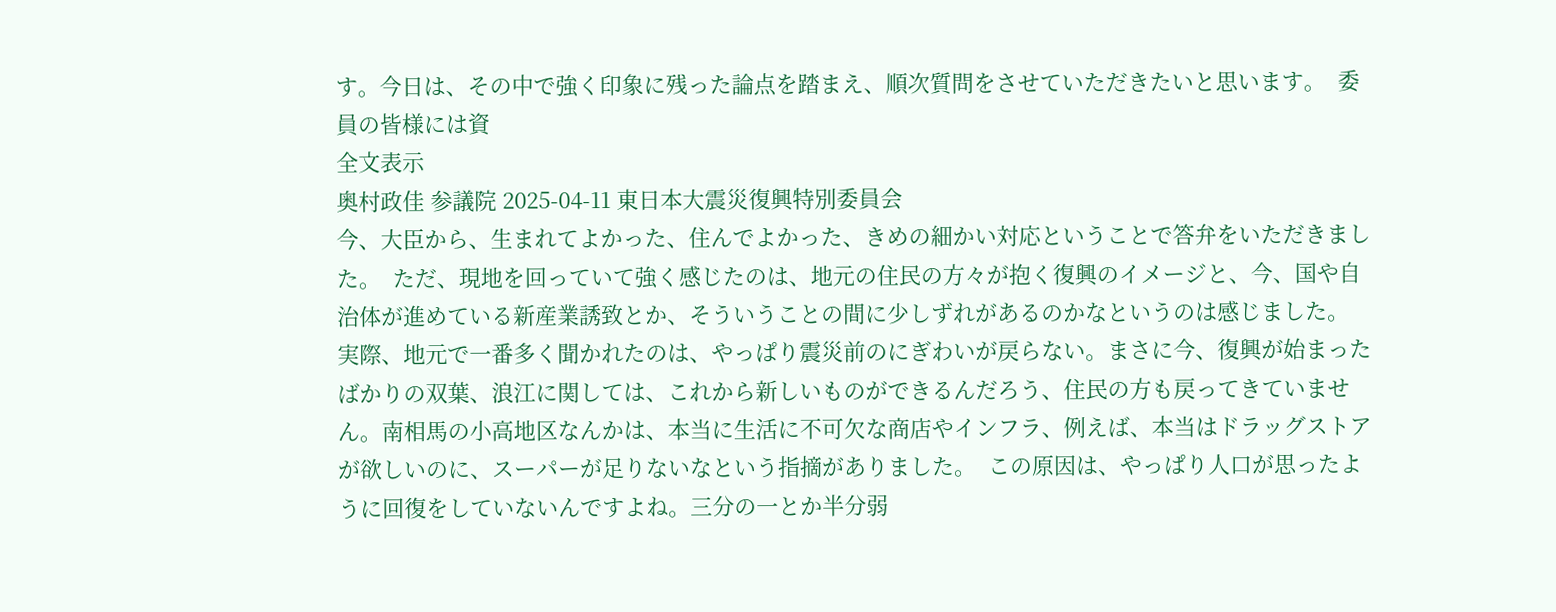す。今日は、その中で強く印象に残った論点を踏まえ、順次質問をさせていただきたいと思います。  委員の皆様には資
全文表示
奥村政佳 参議院 2025-04-11 東日本大震災復興特別委員会
今、大臣から、生まれてよかった、住んでよかった、きめの細かい対応ということで答弁をいただきました。  ただ、現地を回っていて強く感じたのは、地元の住民の方々が抱く復興のイメージと、今、国や自治体が進めている新産業誘致とか、そういうことの間に少しずれがあるのかなというのは感じました。  実際、地元で一番多く聞かれたのは、やっぱり震災前のにぎわいが戻らない。まさに今、復興が始まったばかりの双葉、浪江に関しては、これから新しいものができるんだろう、住民の方も戻ってきていません。南相馬の小高地区なんかは、本当に生活に不可欠な商店やインフラ、例えば、本当はドラッグストアが欲しいのに、スーパーが足りないなという指摘がありました。  この原因は、やっぱり人口が思ったように回復をしていないんですよね。三分の一とか半分弱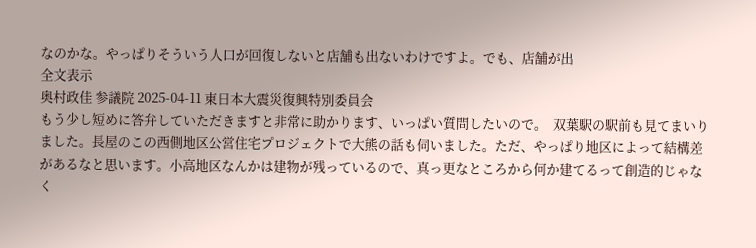なのかな。やっぱりそういう人口が回復しないと店舗も出ないわけですよ。でも、店舗が出
全文表示
奥村政佳 参議院 2025-04-11 東日本大震災復興特別委員会
もう少し短めに答弁していただきますと非常に助かります、いっぱい質問したいので。  双葉駅の駅前も見てまいりました。長屋のこの西側地区公営住宅プロジェクトで大熊の話も伺いました。ただ、やっぱり地区によって結構差があるなと思います。小高地区なんかは建物が残っているので、真っ更なところから何か建てるって創造的じゃなく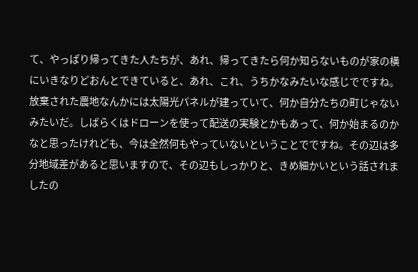て、やっぱり帰ってきた人たちが、あれ、帰ってきたら何か知らないものが家の横にいきなりどおんとできていると、あれ、これ、うちかなみたいな感じでですね。放棄された農地なんかには太陽光パネルが建っていて、何か自分たちの町じゃないみたいだ。しばらくはドローンを使って配送の実験とかもあって、何か始まるのかなと思ったけれども、今は全然何もやっていないということでですね。その辺は多分地域差があると思いますので、その辺もしっかりと、きめ細かいという話されましたの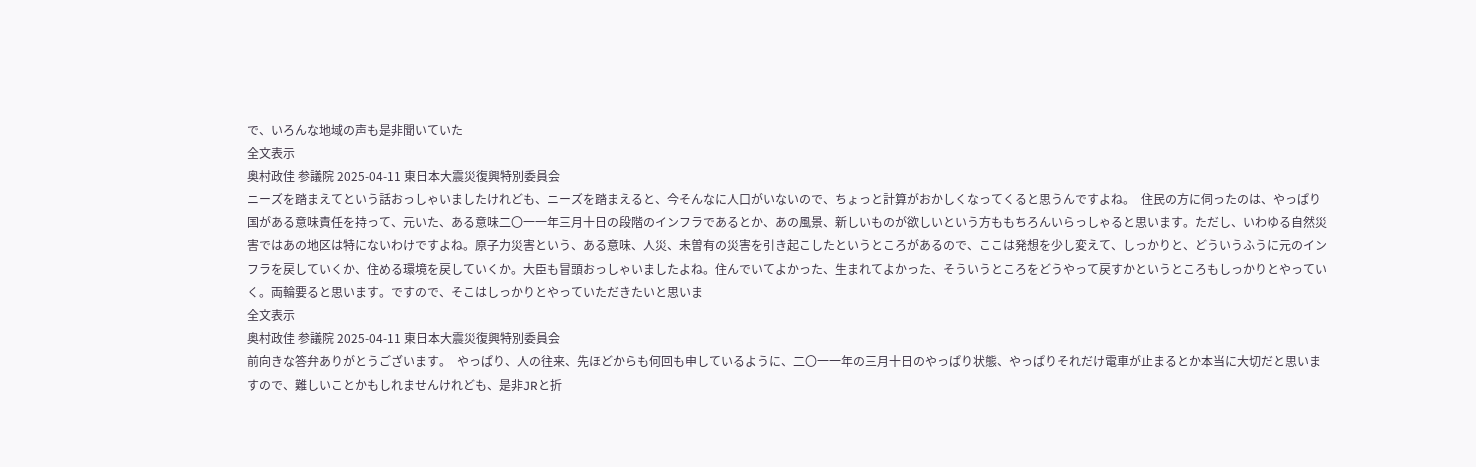で、いろんな地域の声も是非聞いていた
全文表示
奥村政佳 参議院 2025-04-11 東日本大震災復興特別委員会
ニーズを踏まえてという話おっしゃいましたけれども、ニーズを踏まえると、今そんなに人口がいないので、ちょっと計算がおかしくなってくると思うんですよね。  住民の方に伺ったのは、やっぱり国がある意味責任を持って、元いた、ある意味二〇一一年三月十日の段階のインフラであるとか、あの風景、新しいものが欲しいという方ももちろんいらっしゃると思います。ただし、いわゆる自然災害ではあの地区は特にないわけですよね。原子力災害という、ある意味、人災、未曽有の災害を引き起こしたというところがあるので、ここは発想を少し変えて、しっかりと、どういうふうに元のインフラを戻していくか、住める環境を戻していくか。大臣も冒頭おっしゃいましたよね。住んでいてよかった、生まれてよかった、そういうところをどうやって戻すかというところもしっかりとやっていく。両輪要ると思います。ですので、そこはしっかりとやっていただきたいと思いま
全文表示
奥村政佳 参議院 2025-04-11 東日本大震災復興特別委員会
前向きな答弁ありがとうございます。  やっぱり、人の往来、先ほどからも何回も申しているように、二〇一一年の三月十日のやっぱり状態、やっぱりそれだけ電車が止まるとか本当に大切だと思いますので、難しいことかもしれませんけれども、是非JRと折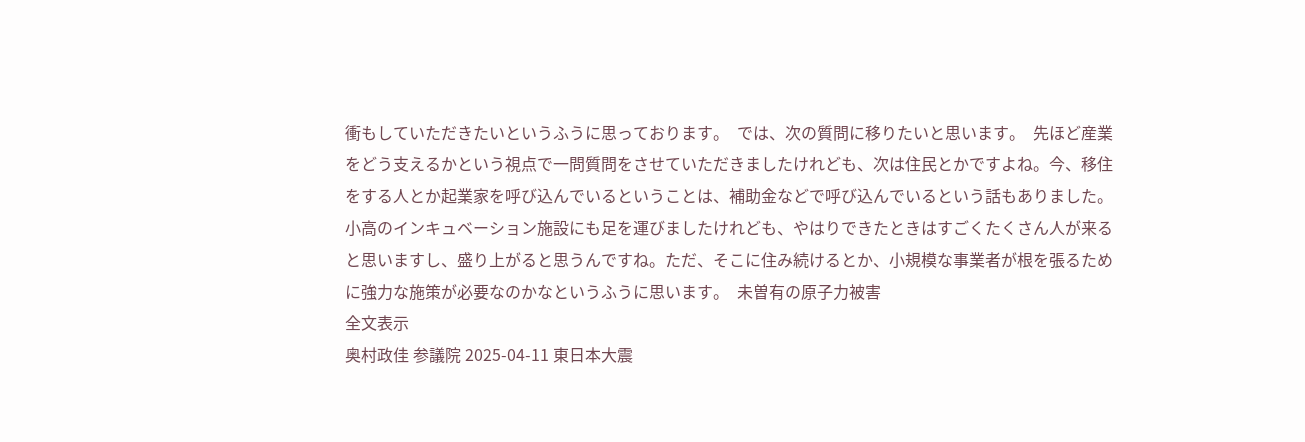衝もしていただきたいというふうに思っております。  では、次の質問に移りたいと思います。  先ほど産業をどう支えるかという視点で一問質問をさせていただきましたけれども、次は住民とかですよね。今、移住をする人とか起業家を呼び込んでいるということは、補助金などで呼び込んでいるという話もありました。小高のインキュベーション施設にも足を運びましたけれども、やはりできたときはすごくたくさん人が来ると思いますし、盛り上がると思うんですね。ただ、そこに住み続けるとか、小規模な事業者が根を張るために強力な施策が必要なのかなというふうに思います。  未曽有の原子力被害
全文表示
奥村政佳 参議院 2025-04-11 東日本大震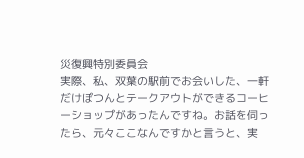災復興特別委員会
実際、私、双葉の駅前でお会いした、一軒だけぽつんとテークアウトができるコーヒーショップがあったんですね。お話を伺ったら、元々ここなんですかと言うと、実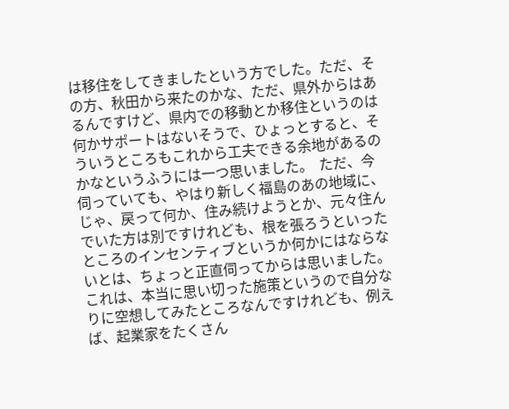は移住をしてきましたという方でした。ただ、その方、秋田から来たのかな、ただ、県外からはあるんですけど、県内での移動とか移住というのは何かサポートはないそうで、ひょっとすると、そういうところもこれから工夫できる余地があるのかなというふうには一つ思いました。  ただ、今伺っていても、やはり新しく福島のあの地域に、じゃ、戻って何か、住み続けようとか、元々住んでいた方は別ですけれども、根を張ろうといったところのインセンティブというか何かにはならないとは、ちょっと正直伺ってからは思いました。  これは、本当に思い切った施策というので自分なりに空想してみたところなんですけれども、例えば、起業家をたくさん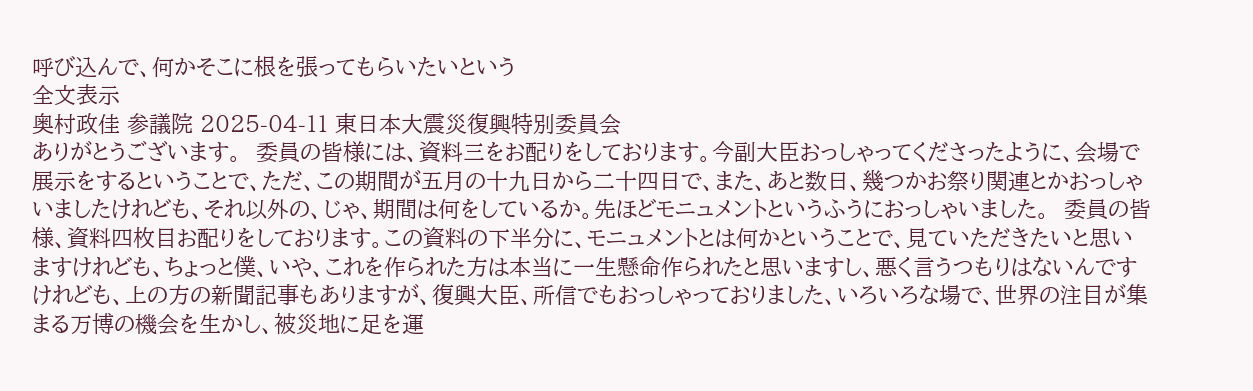呼び込んで、何かそこに根を張ってもらいたいという
全文表示
奥村政佳 参議院 2025-04-11 東日本大震災復興特別委員会
ありがとうございます。  委員の皆様には、資料三をお配りをしております。今副大臣おっしゃってくださったように、会場で展示をするということで、ただ、この期間が五月の十九日から二十四日で、また、あと数日、幾つかお祭り関連とかおっしゃいましたけれども、それ以外の、じゃ、期間は何をしているか。先ほどモニュメントというふうにおっしゃいました。  委員の皆様、資料四枚目お配りをしております。この資料の下半分に、モニュメントとは何かということで、見ていただきたいと思いますけれども、ちょっと僕、いや、これを作られた方は本当に一生懸命作られたと思いますし、悪く言うつもりはないんですけれども、上の方の新聞記事もありますが、復興大臣、所信でもおっしゃっておりました、いろいろな場で、世界の注目が集まる万博の機会を生かし、被災地に足を運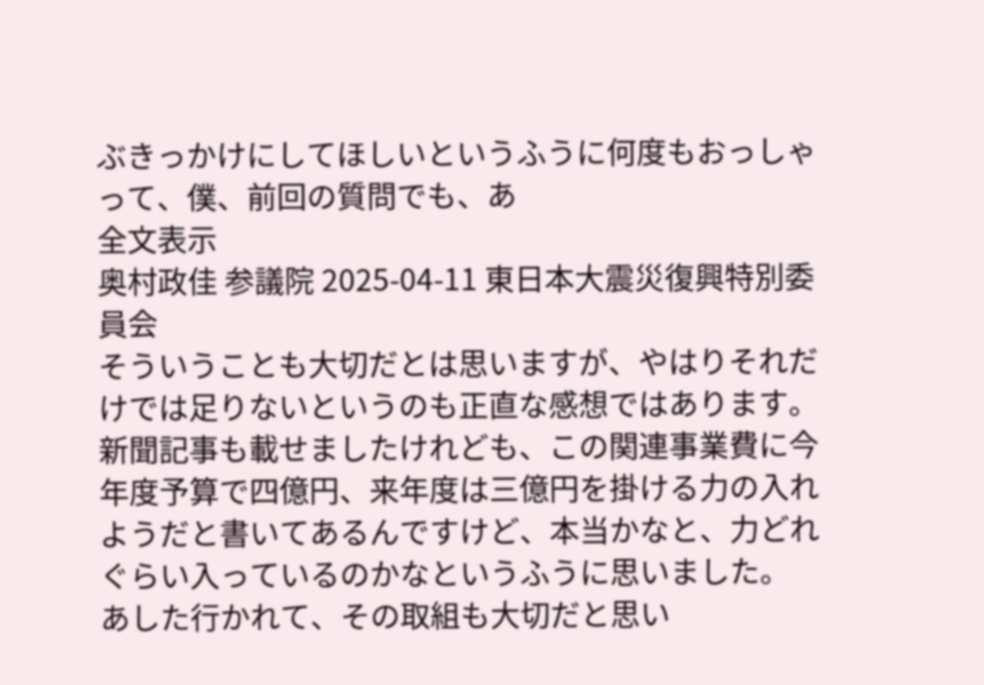ぶきっかけにしてほしいというふうに何度もおっしゃって、僕、前回の質問でも、あ
全文表示
奥村政佳 参議院 2025-04-11 東日本大震災復興特別委員会
そういうことも大切だとは思いますが、やはりそれだけでは足りないというのも正直な感想ではあります。  新聞記事も載せましたけれども、この関連事業費に今年度予算で四億円、来年度は三億円を掛ける力の入れようだと書いてあるんですけど、本当かなと、力どれぐらい入っているのかなというふうに思いました。  あした行かれて、その取組も大切だと思い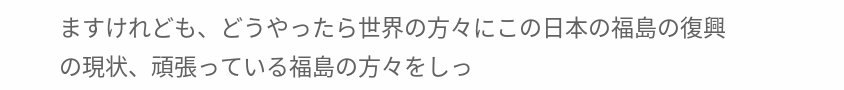ますけれども、どうやったら世界の方々にこの日本の福島の復興の現状、頑張っている福島の方々をしっ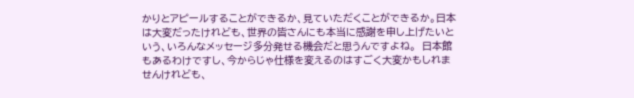かりとアピールすることができるか、見ていただくことができるか。日本は大変だったけれども、世界の皆さんにも本当に感謝を申し上げたいという、いろんなメッセージ多分発せる機会だと思うんですよね。  日本館もあるわけですし、今からじゃ仕様を変えるのはすごく大変かもしれませんけれども、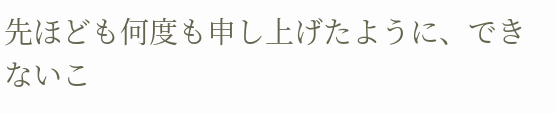先ほども何度も申し上げたように、できないこ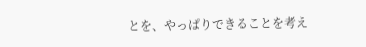とを、やっぱりできることを考え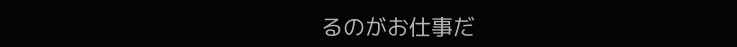るのがお仕事だ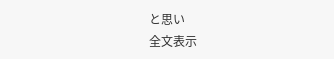と思い
全文表示